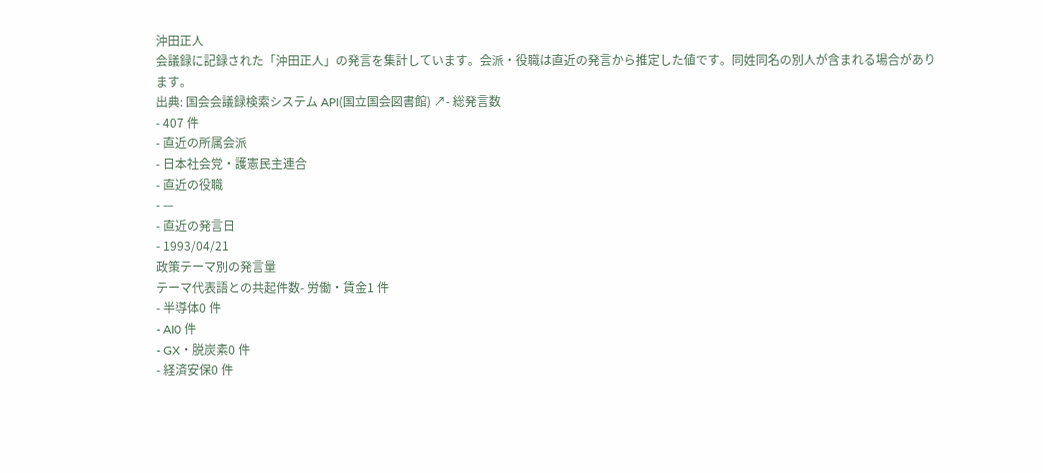沖田正人
会議録に記録された「沖田正人」の発言を集計しています。会派・役職は直近の発言から推定した値です。同姓同名の別人が含まれる場合があります。
出典: 国会会議録検索システム API(国立国会図書館) ↗- 総発言数
- 407 件
- 直近の所属会派
- 日本社会党・護憲民主連合
- 直近の役職
- —
- 直近の発言日
- 1993/04/21
政策テーマ別の発言量
テーマ代表語との共起件数- 労働・賃金1 件
- 半導体0 件
- AI0 件
- GX・脱炭素0 件
- 経済安保0 件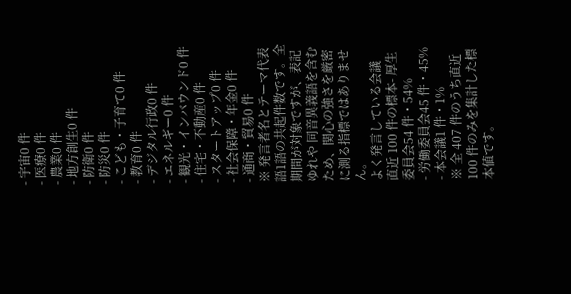- 宇宙0 件
- 医療0 件
- 農業0 件
- 地方創生0 件
- 防衛0 件
- 防災0 件
- こども・子育て0 件
- 教育0 件
- デジタル行政0 件
- エネルギー0 件
- 観光・インバウンド0 件
- 住宅・不動産0 件
- スタートアップ0 件
- 社会保障・年金0 件
- 通商・貿易0 件
※ 発言者名とテーマ代表語1語の共起件数です。全期間が対象ですが、表記ゆれや 同音異義語を含むため、関心の強さを厳密に測る指標ではありません。
よく発言している会議
直近 100 件の標本- 厚生委員会54 件・54%
- 労働委員会45 件・45%
- 本会議1 件・1%
※ 全 407 件のうち直近 100 件のみを集計した標本値です。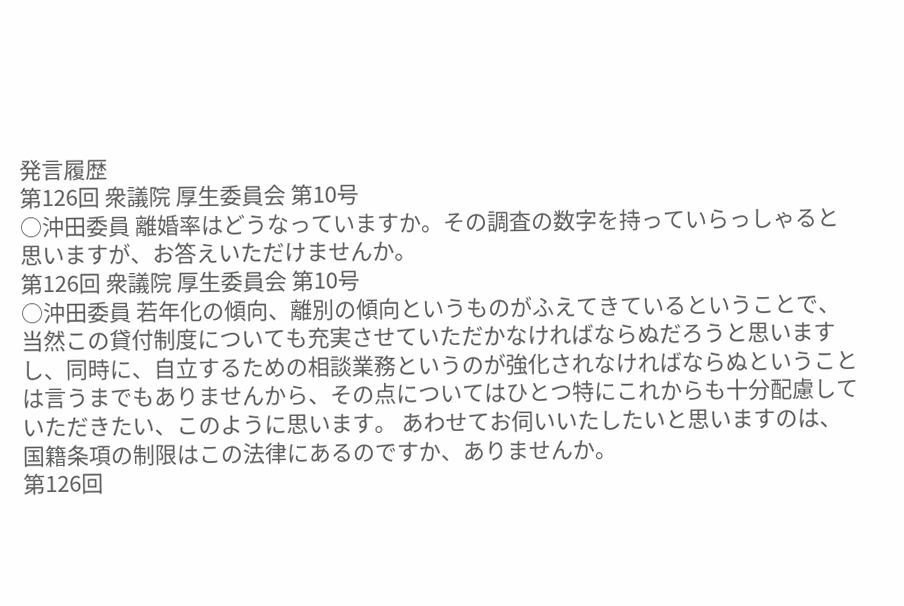発言履歴
第126回 衆議院 厚生委員会 第10号
○沖田委員 離婚率はどうなっていますか。その調査の数字を持っていらっしゃると思いますが、お答えいただけませんか。
第126回 衆議院 厚生委員会 第10号
○沖田委員 若年化の傾向、離別の傾向というものがふえてきているということで、当然この貸付制度についても充実させていただかなければならぬだろうと思いますし、同時に、自立するための相談業務というのが強化されなければならぬということは言うまでもありませんから、その点についてはひとつ特にこれからも十分配慮していただきたい、このように思います。 あわせてお伺いいたしたいと思いますのは、国籍条項の制限はこの法律にあるのですか、ありませんか。
第126回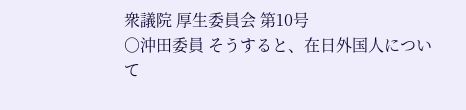衆議院 厚生委員会 第10号
○沖田委員 そうすると、在日外国人について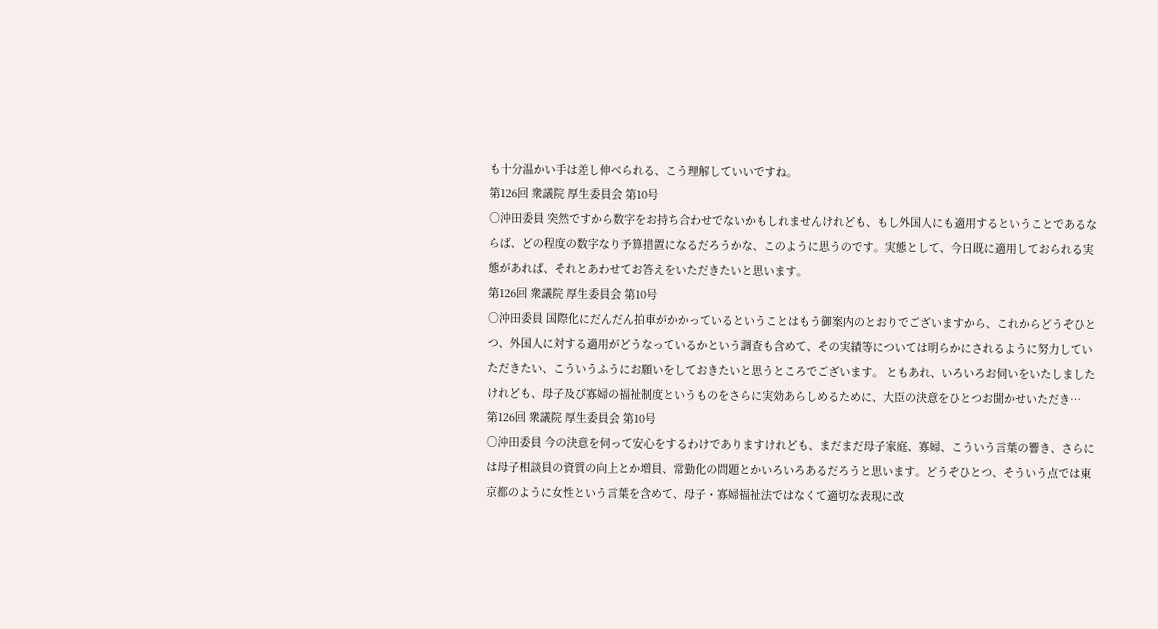も十分温かい手は差し伸べられる、こう理解していいですね。
第126回 衆議院 厚生委員会 第10号
○沖田委員 突然ですから数字をお持ち合わせでないかもしれませんけれども、もし外国人にも適用するということであるならば、どの程度の数字なり予算措置になるだろうかな、このように思うのです。実態として、今日既に適用しておられる実態があれば、それとあわせてお答えをいただきたいと思います。
第126回 衆議院 厚生委員会 第10号
○沖田委員 国際化にだんだん拍車がかかっているということはもう御案内のとおりでございますから、これからどうぞひとつ、外国人に対する適用がどうなっているかという調査も含めて、その実績等については明らかにされるように努力していただきたい、こういうふうにお願いをしておきたいと思うところでございます。 ともあれ、いろいろお伺いをいたしましたけれども、母子及び寡婦の福祉制度というものをさらに実効あらしめるために、大臣の決意をひとつお聞かせいただき…
第126回 衆議院 厚生委員会 第10号
○沖田委員 今の決意を伺って安心をするわけでありますけれども、まだまだ母子家庭、寡婦、こういう言葉の響き、さらには母子相談員の資質の向上とか増員、常勤化の問題とかいろいろあるだろうと思います。どうぞひとつ、そういう点では東京都のように女性という言葉を含めて、母子・寡婦福祉法ではなくて適切な表現に改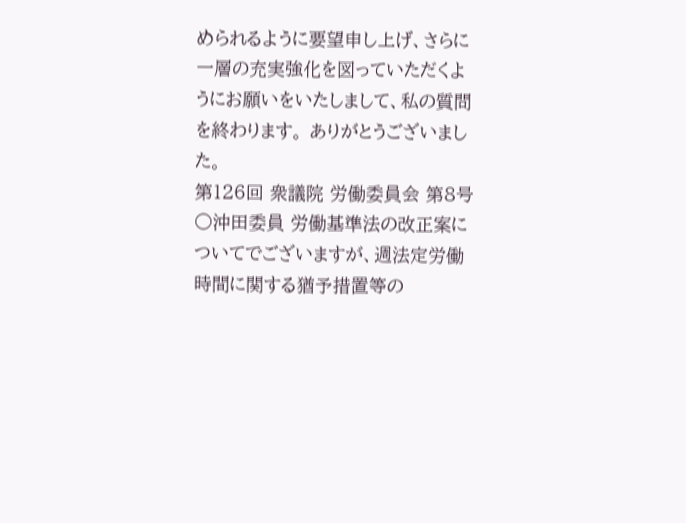められるように要望申し上げ、さらに一層の充実強化を図っていただくようにお願いをいたしまして、私の質問を終わります。 ありがとうございました。
第126回 衆議院 労働委員会 第8号
○沖田委員 労働基準法の改正案についてでございますが、週法定労働時間に関する猶予措置等の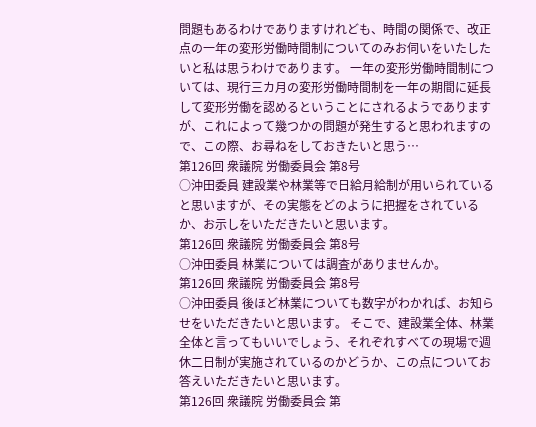問題もあるわけでありますけれども、時間の関係で、改正点の一年の変形労働時間制についてのみお伺いをいたしたいと私は思うわけであります。 一年の変形労働時間制については、現行三カ月の変形労働時間制を一年の期間に延長して変形労働を認めるということにされるようでありますが、これによって幾つかの問題が発生すると思われますので、この際、お尋ねをしておきたいと思う…
第126回 衆議院 労働委員会 第8号
○沖田委員 建設業や林業等で日給月給制が用いられていると思いますが、その実態をどのように把握をされているか、お示しをいただきたいと思います。
第126回 衆議院 労働委員会 第8号
○沖田委員 林業については調査がありませんか。
第126回 衆議院 労働委員会 第8号
○沖田委員 後ほど林業についても数字がわかれば、お知らせをいただきたいと思います。 そこで、建設業全体、林業全体と言ってもいいでしょう、それぞれすべての現場で週休二日制が実施されているのかどうか、この点についてお答えいただきたいと思います。
第126回 衆議院 労働委員会 第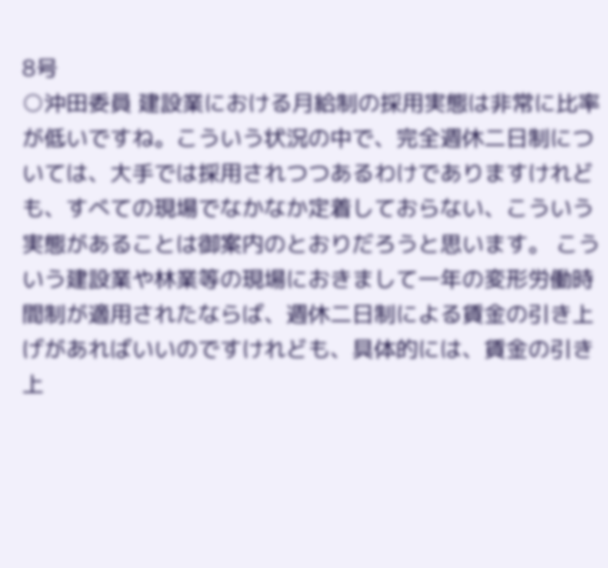8号
○沖田委員 建設業における月給制の採用実態は非常に比率が低いですね。こういう状況の中で、完全週休二日制については、大手では採用されつつあるわけでありますけれども、すべての現場でなかなか定着しておらない、こういう実態があることは御案内のとおりだろうと思います。 こういう建設業や林業等の現場におきまして一年の変形労働時間制が適用されたならば、週休二日制による賃金の引き上げがあればいいのですけれども、具体的には、賃金の引き上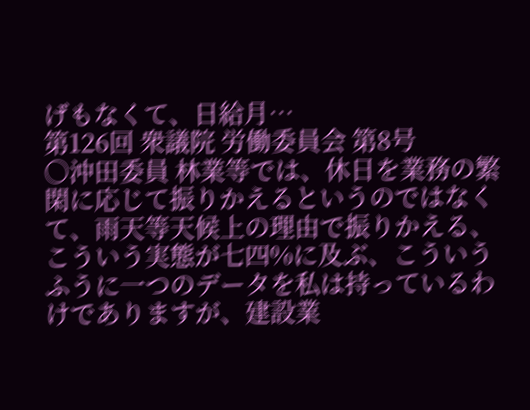げもなくて、日給月…
第126回 衆議院 労働委員会 第8号
○沖田委員 林業等では、休日を業務の繁閑に応じて振りかえるというのではなくて、雨天等天候上の理由で振りかえる、こういう実態が七四%に及ぶ、こういうふうに一つのデータを私は持っているわけでありますが、建設業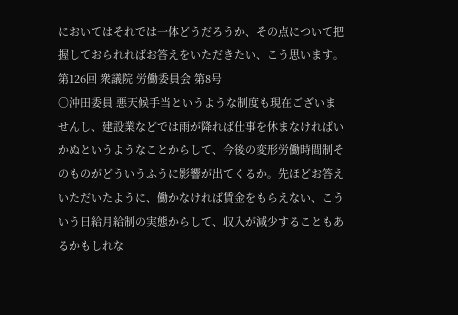においてはそれでは一体どうだろうか、その点について把握しておられればお答えをいただきたい、こう思います。
第126回 衆議院 労働委員会 第8号
○沖田委員 悪天候手当というような制度も現在ございませんし、建設業などでは雨が降れば仕事を休まなければいかぬというようなことからして、今後の変形労働時間制そのものがどういうふうに影響が出てくるか。先ほどお答えいただいたように、働かなければ賃金をもらえない、こういう日給月給制の実態からして、収入が減少することもあるかもしれな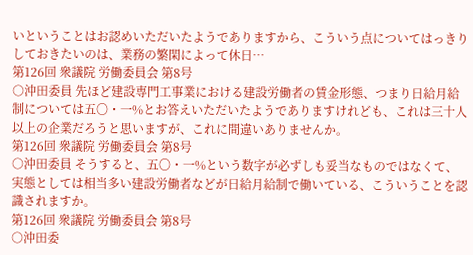いということはお認めいただいたようでありますから、こういう点についてはっきりしておきたいのは、業務の繁閑によって休日…
第126回 衆議院 労働委員会 第8号
○沖田委員 先ほど建設専門工事業における建設労働者の賃金形態、つまり日給月給制については五〇・一%とお答えいただいたようでありますけれども、これは三十人以上の企業だろうと思いますが、これに間違いありませんか。
第126回 衆議院 労働委員会 第8号
○沖田委員 そうすると、五〇・一%という数字が必ずしも妥当なものではなくて、実態としては相当多い建設労働者などが日給月給制で働いている、こういうことを認識されますか。
第126回 衆議院 労働委員会 第8号
○沖田委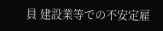員 建設業等での不安定雇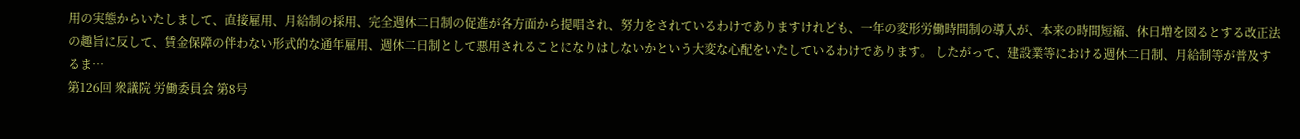用の実態からいたしまして、直接雇用、月給制の採用、完全週休二日制の促進が各方面から提唱され、努力をされているわけでありますけれども、一年の変形労働時間制の導入が、本来の時間短縮、休日増を図るとする改正法の趣旨に反して、賃金保障の伴わない形式的な通年雇用、週休二日制として悪用されることになりはしないかという大変な心配をいたしているわけであります。 したがって、建設業等における週休二日制、月給制等が普及するま…
第126回 衆議院 労働委員会 第8号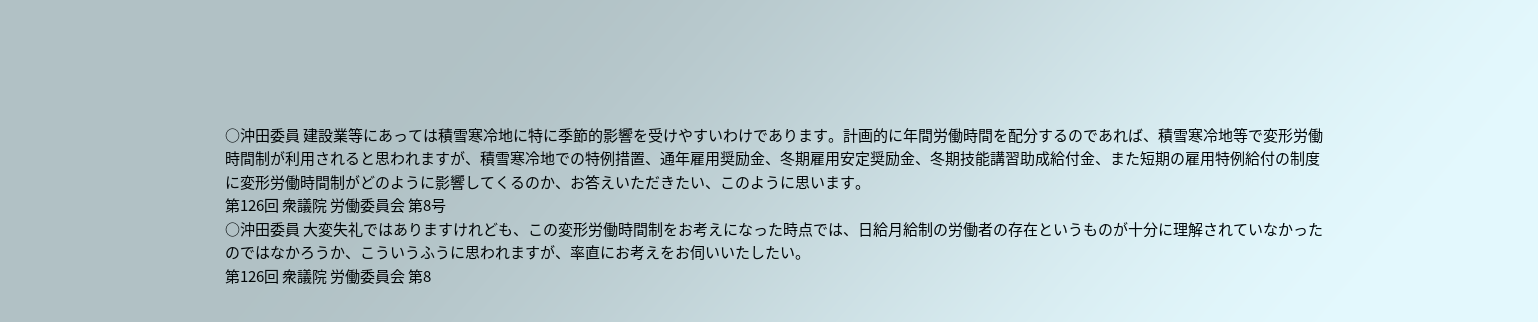○沖田委員 建設業等にあっては積雪寒冷地に特に季節的影響を受けやすいわけであります。計画的に年間労働時間を配分するのであれば、積雪寒冷地等で変形労働時間制が利用されると思われますが、積雪寒冷地での特例措置、通年雇用奨励金、冬期雇用安定奨励金、冬期技能講習助成給付金、また短期の雇用特例給付の制度に変形労働時間制がどのように影響してくるのか、お答えいただきたい、このように思います。
第126回 衆議院 労働委員会 第8号
○沖田委員 大変失礼ではありますけれども、この変形労働時間制をお考えになった時点では、日給月給制の労働者の存在というものが十分に理解されていなかったのではなかろうか、こういうふうに思われますが、率直にお考えをお伺いいたしたい。
第126回 衆議院 労働委員会 第8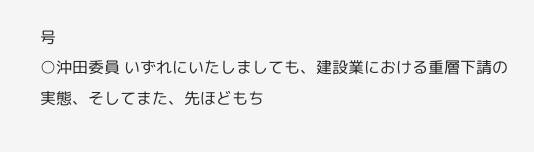号
○沖田委員 いずれにいたしましても、建設業における重層下請の実態、そしてまた、先ほどもち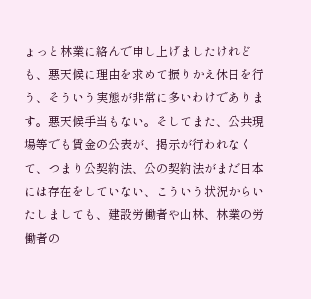ょっと林業に絡んで申し上げましたけれども、悪天候に理由を求めて振りかえ休日を行う、そういう実態が非常に多いわけであります。悪天候手当もない。そしてまた、公共現場等でも賃金の公表が、掲示が行われなくて、つまり公契約法、公の契約法がまだ日本には存在をしていない、こういう状況からいたしましても、建設労働者や山林、林業の労働者の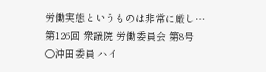労働実態というものは非常に厳し…
第126回 衆議院 労働委員会 第8号
○沖田委員 ハイ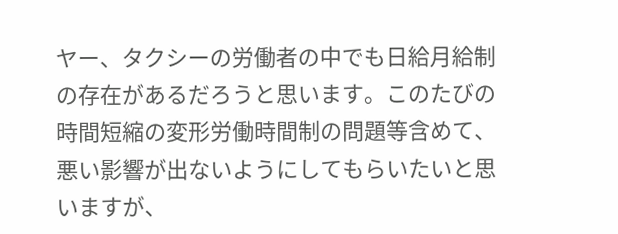ヤー、タクシーの労働者の中でも日給月給制の存在があるだろうと思います。このたびの時間短縮の変形労働時間制の問題等含めて、悪い影響が出ないようにしてもらいたいと思いますが、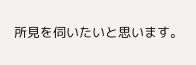所見を伺いたいと思います。